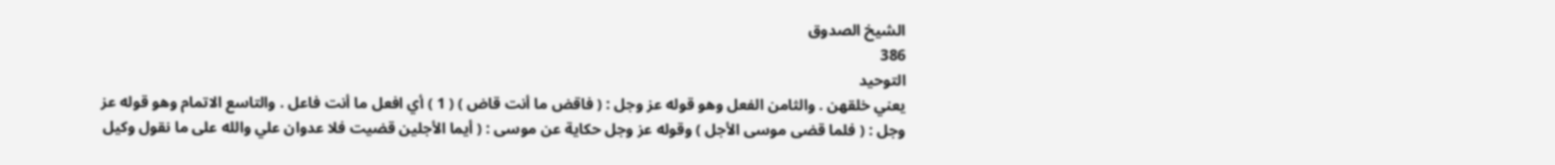الشيخ الصدوق
386
التوحيد
يعني خلقهن . والثامن الفعل وهو قوله عز وجل : ( فاقض ما أنت قاض ) ( 1 ) أي افعل ما أنت فاعل . والتاسع الاتمام وهو قوله عز وجل : ( فلما قضى موسى الأجل ) وقوله عز وجل حكاية عن موسى : ( أيما الأجلين قضيت فلا عدوان علي والله على ما نقول وكيل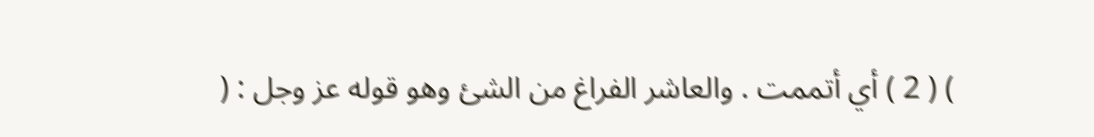) ( 2 ) أي أتممت . والعاشر الفراغ من الشئ وهو قوله عز وجل : (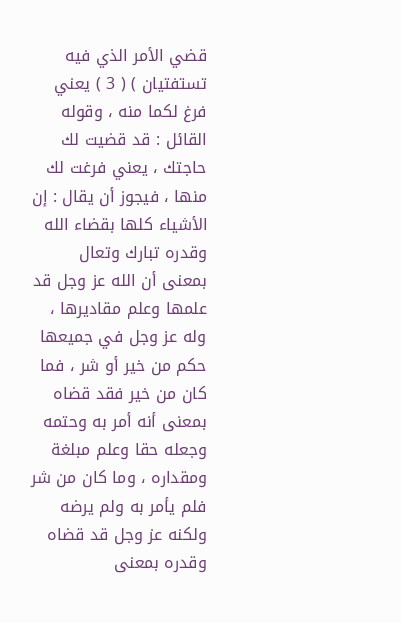قضي الأمر الذي فيه تستفتيان ) ( 3 ) يعني فرغ لكما منه ، وقوله القائل : قد قضيت لك حاجتك ، يعني فرغت لك منها ، فيجوز أن يقال : إن الأشياء كلها بقضاء الله وقدره تبارك وتعال بمعنى أن الله عز وجل قد علمها وعلم مقاديرها ، وله عز وجل في جميعها حكم من خير أو شر ، فما كان من خير فقد قضاه بمعنى أنه أمر به وحتمه وجعله حقا وعلم مبلغة ومقداره ، وما كان من شر فلم يأمر به ولم يرضه ولكنه عز وجل قد قضاه وقدره بمعنى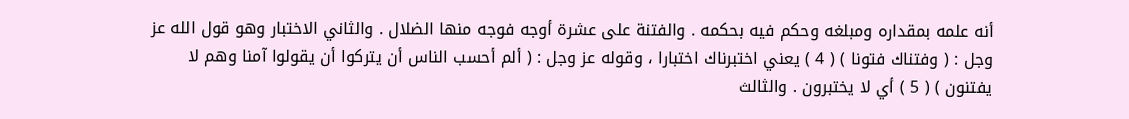أنه علمه بمقداره ومبلغه وحكم فيه بحكمه . والفتنة على عشرة أوجه فوجه منها الضلال . والثاني الاختبار وهو قول الله عز وجل : ( وفتناك فتونا ) ( 4 ) يعني اختبرناك اختبارا ، وقوله عز وجل : ( ألم أحسب الناس أن يتركوا أن يقولوا آمنا وهم لا يفتنون ) ( 5 ) أي لا يختبرون . والثالث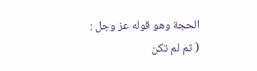الحجة وهو قوله عز وجل : ( ثم لم تكن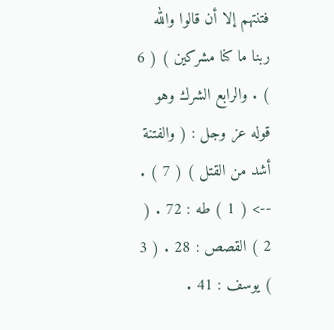فتنتهم إلا أن قالوا والله ربنا ما كنا مشركين ) ( 6 ) . والرابع الشرك وهو قوله عز وجل : ( والفتنة أشد من القتل ) ( 7 ) .
--> ( 1 ) طه : 72 . ( 2 ) القصص : 28 . ( 3 ) يوسف : 41 .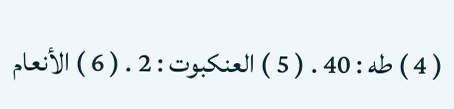( 4 ) طه : 40 . ( 5 ) العنكبوت : 2 . ( 6 ) الأنعام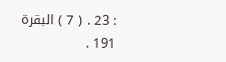: 23 . ( 7 ) البقرة 191 .